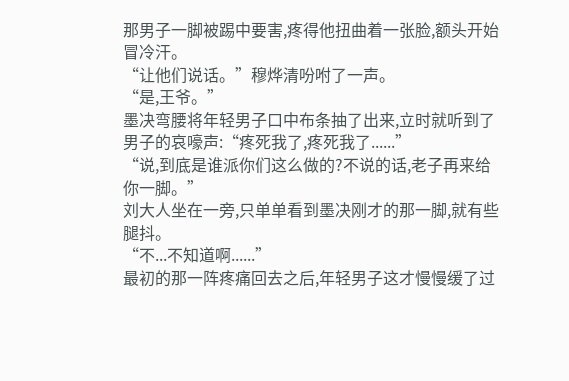那男子一脚被踢中要害,疼得他扭曲着一张脸,额头开始冒冷汗。
“让他们说话。”穆烨清吩咐了一声。
“是,王爷。”
墨决弯腰将年轻男子口中布条抽了出来,立时就听到了男子的哀嚎声:“疼死我了,疼死我了......”
“说,到底是谁派你们这么做的?不说的话,老子再来给你一脚。”
刘大人坐在一旁,只单单看到墨决刚才的那一脚,就有些腿抖。
“不...不知道啊......”
最初的那一阵疼痛回去之后,年轻男子这才慢慢缓了过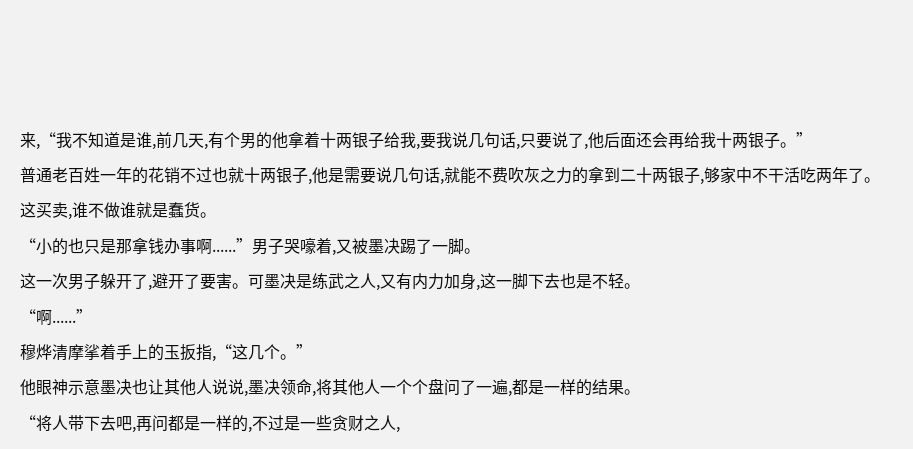来,“我不知道是谁,前几天,有个男的他拿着十两银子给我,要我说几句话,只要说了,他后面还会再给我十两银子。”
普通老百姓一年的花销不过也就十两银子,他是需要说几句话,就能不费吹灰之力的拿到二十两银子,够家中不干活吃两年了。
这买卖,谁不做谁就是蠢货。
“小的也只是那拿钱办事啊......”男子哭嚎着,又被墨决踢了一脚。
这一次男子躲开了,避开了要害。可墨决是练武之人,又有内力加身,这一脚下去也是不轻。
“啊......”
穆烨清摩挲着手上的玉扳指,“这几个。”
他眼神示意墨决也让其他人说说,墨决领命,将其他人一个个盘问了一遍,都是一样的结果。
“将人带下去吧,再问都是一样的,不过是一些贪财之人,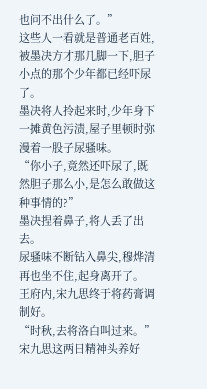也问不出什么了。”
这些人一看就是普通老百姓,被墨决方才那几脚一下,胆子小点的那个少年都已经吓尿了。
墨决将人拎起来时,少年身下一摊黄色污渍,屋子里顿时弥漫着一股子尿骚味。
“你小子,竟然还吓尿了,既然胆子那么小,是怎么敢做这种事情的?”
墨决捏着鼻子,将人丢了出去。
尿骚味不断钻入鼻尖,穆烨清再也坐不住,起身离开了。
王府内,宋九思终于将药膏调制好。
“时秋,去将洛白叫过来。”
宋九思这两日精神头养好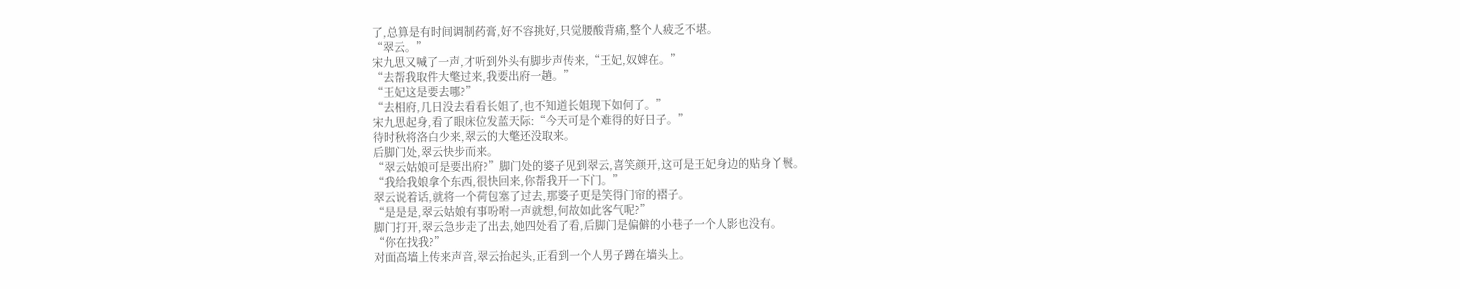了,总算是有时间调制药膏,好不容挑好,只觉腰酸背痛,整个人疲乏不堪。
“翠云。”
宋九思又喊了一声,才听到外头有脚步声传来,“王妃,奴婢在。”
“去帮我取件大氅过来,我要出府一趟。”
“王妃这是要去哪?”
“去相府,几日没去看看长姐了,也不知道长姐现下如何了。”
宋九思起身,看了眼床位发蓝天际:“今天可是个难得的好日子。”
待时秋将洛白少来,翠云的大氅还没取来。
后脚门处,翠云快步而来。
“翠云姑娘可是要出府?”脚门处的婆子见到翠云,喜笑颜开,这可是王妃身边的贴身丫鬟。
“我给我娘拿个东西,很快回来,你帮我开一下门。”
翠云说着话,就将一个荷包塞了过去,那婆子更是笑得门帘的褶子。
“是是是,翠云姑娘有事吩咐一声就想,何故如此客气呢?”
脚门打开,翠云急步走了出去,她四处看了看,后脚门是偏僻的小巷子一个人影也没有。
“你在找我?”
对面高墙上传来声音,翠云抬起头,正看到一个人男子蹲在墙头上。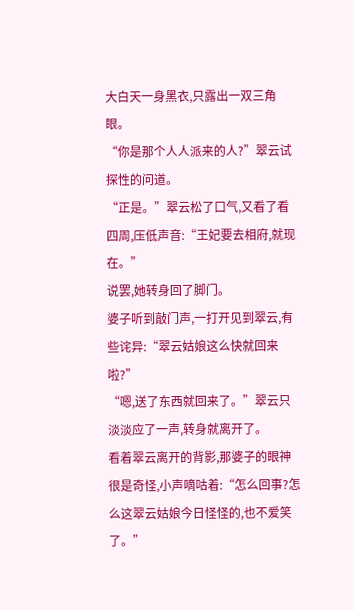大白天一身黑衣,只露出一双三角眼。
“你是那个人人派来的人?”翠云试探性的问道。
“正是。”翠云松了口气,又看了看四周,压低声音:“王妃要去相府,就现在。”
说罢,她转身回了脚门。
婆子听到敲门声,一打开见到翠云,有些诧异:“翠云姑娘这么快就回来啦?”
“嗯,送了东西就回来了。”翠云只淡淡应了一声,转身就离开了。
看着翠云离开的背影,那婆子的眼神很是奇怪,小声嘀咕着:“怎么回事?怎么这翠云姑娘今日怪怪的,也不爱笑了。”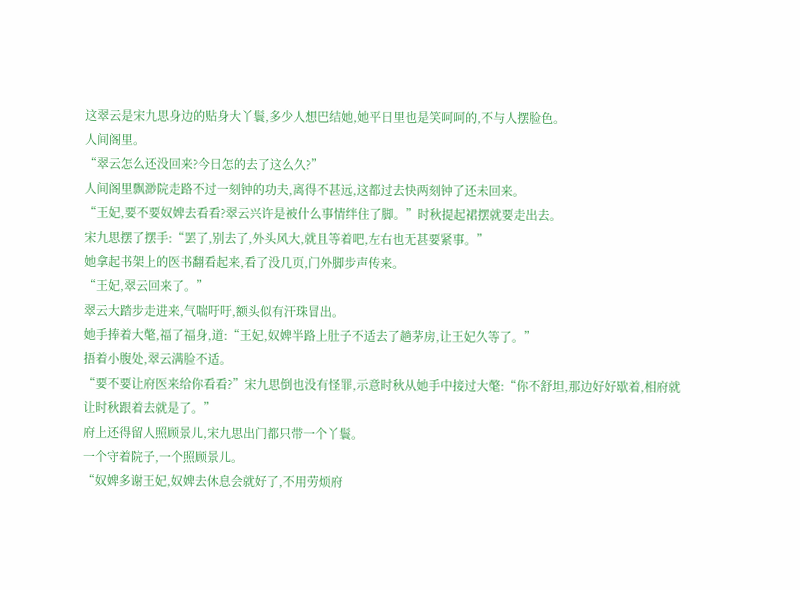这翠云是宋九思身边的贴身大丫鬟,多少人想巴结她,她平日里也是笑呵呵的,不与人摆脸色。
人间阁里。
“翠云怎么还没回来?今日怎的去了这么久?”
人间阁里飘渺院走路不过一刻钟的功夫,离得不甚远,这都过去快两刻钟了还未回来。
“王妃,要不要奴婢去看看?翠云兴许是被什么事情绊住了脚。”时秋提起裙摆就要走出去。
宋九思摆了摆手:“罢了,别去了,外头风大,就且等着吧,左右也无甚要紧事。”
她拿起书架上的医书翻看起来,看了没几页,门外脚步声传来。
“王妃,翠云回来了。”
翠云大踏步走进来,气喘吁吁,额头似有汗珠冒出。
她手捧着大氅,福了福身,道:“王妃,奴婢半路上肚子不适去了趟茅房,让王妃久等了。”
捂着小腹处,翠云满脸不适。
“要不要让府医来给你看看?”宋九思倒也没有怪罪,示意时秋从她手中接过大氅:“你不舒坦,那边好好歇着,相府就让时秋跟着去就是了。”
府上还得留人照顾景儿,宋九思出门都只带一个丫鬟。
一个守着院子,一个照顾景儿。
“奴婢多谢王妃,奴婢去休息会就好了,不用劳烦府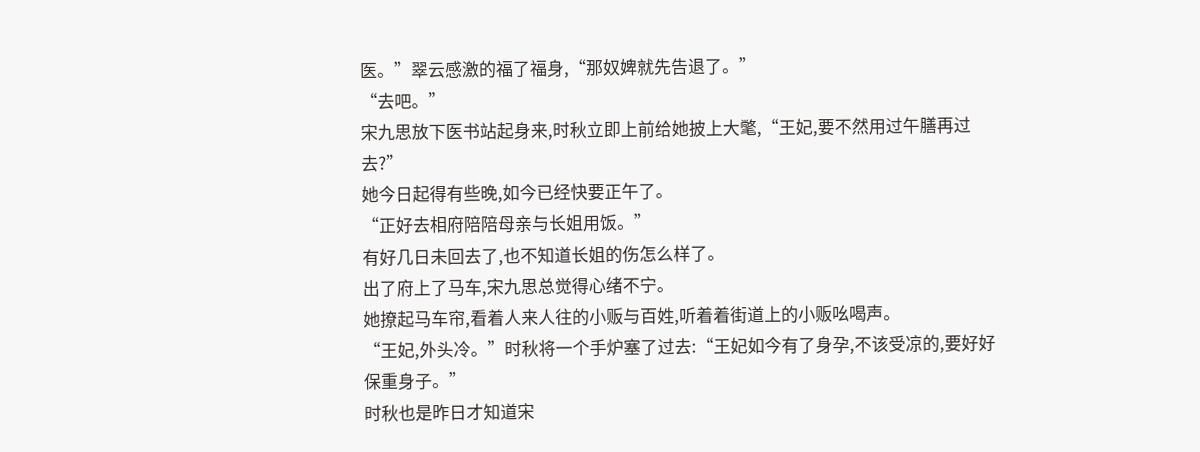医。”翠云感激的福了福身,“那奴婢就先告退了。”
“去吧。”
宋九思放下医书站起身来,时秋立即上前给她披上大氅,“王妃,要不然用过午膳再过去?”
她今日起得有些晚,如今已经快要正午了。
“正好去相府陪陪母亲与长姐用饭。”
有好几日未回去了,也不知道长姐的伤怎么样了。
出了府上了马车,宋九思总觉得心绪不宁。
她撩起马车帘,看着人来人往的小贩与百姓,听着着街道上的小贩吆喝声。
“王妃,外头冷。”时秋将一个手炉塞了过去:“王妃如今有了身孕,不该受凉的,要好好保重身子。”
时秋也是昨日才知道宋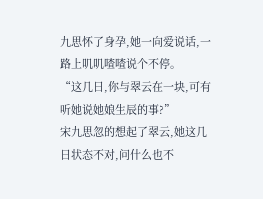九思怀了身孕,她一向爱说话,一路上叽叽喳喳说个不停。
“这几日,你与翠云在一块,可有听她说她娘生辰的事?”
宋九思忽的想起了翠云,她这几日状态不对,问什么也不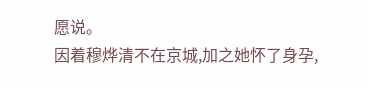愿说。
因着穆烨清不在京城,加之她怀了身孕,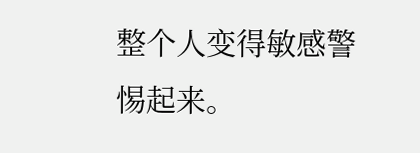整个人变得敏感警惕起来。